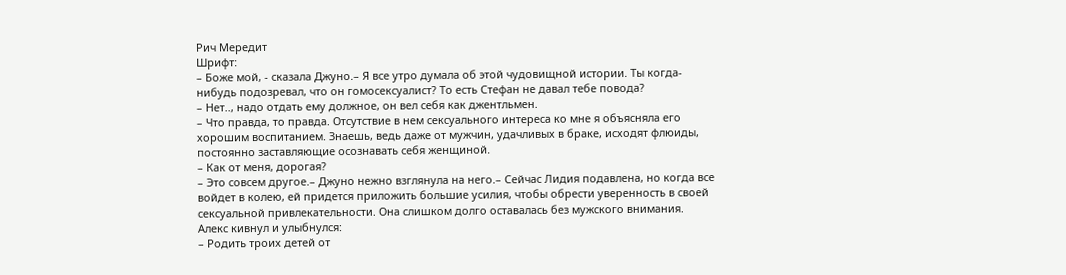Рич Мередит
Шрифт:
– Боже мой, - сказала Джуно.– Я все утро думала об этой чудовищной истории. Ты когда-нибудь подозревал, что он гомосексуалист? То есть Стефан не давал тебе повода?
– Нет.., надо отдать ему должное, он вел себя как джентльмен.
– Что правда, то правда. Отсутствие в нем сексуального интереса ко мне я объясняла его хорошим воспитанием. Знаешь, ведь даже от мужчин, удачливых в браке, исходят флюиды, постоянно заставляющие осознавать себя женщиной.
– Как от меня, дорогая?
– Это совсем другое.– Джуно нежно взглянула на него.– Сейчас Лидия подавлена, но когда все войдет в колею, ей придется приложить большие усилия, чтобы обрести уверенность в своей сексуальной привлекательности. Она слишком долго оставалась без мужского внимания.
Алекс кивнул и улыбнулся:
– Родить троих детей от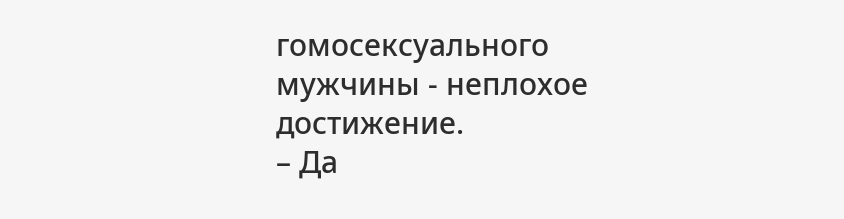гомосексуального мужчины - неплохое достижение.
– Да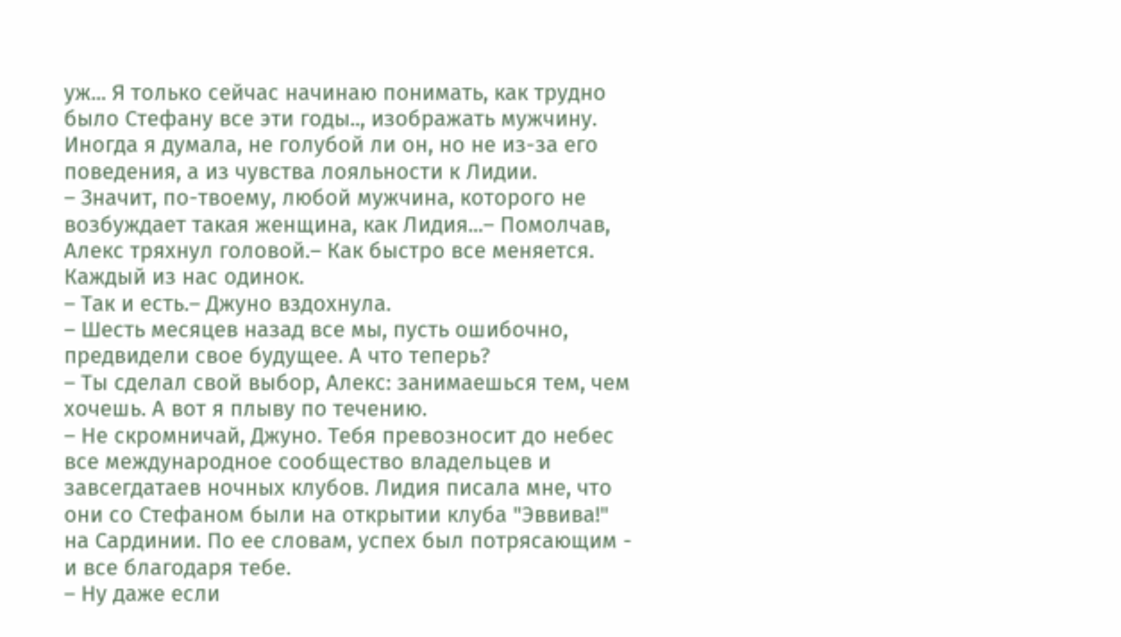уж... Я только сейчас начинаю понимать, как трудно было Стефану все эти годы.., изображать мужчину. Иногда я думала, не голубой ли он, но не из-за его поведения, а из чувства лояльности к Лидии.
– Значит, по-твоему, любой мужчина, которого не возбуждает такая женщина, как Лидия...– Помолчав, Алекс тряхнул головой.– Как быстро все меняется. Каждый из нас одинок.
– Так и есть.– Джуно вздохнула.
– Шесть месяцев назад все мы, пусть ошибочно, предвидели свое будущее. А что теперь?
– Ты сделал свой выбор, Алекс: занимаешься тем, чем хочешь. А вот я плыву по течению.
– Не скромничай, Джуно. Тебя превозносит до небес все международное сообщество владельцев и завсегдатаев ночных клубов. Лидия писала мне, что они со Стефаном были на открытии клуба "Эввива!" на Сардинии. По ее словам, успех был потрясающим - и все благодаря тебе.
– Ну даже если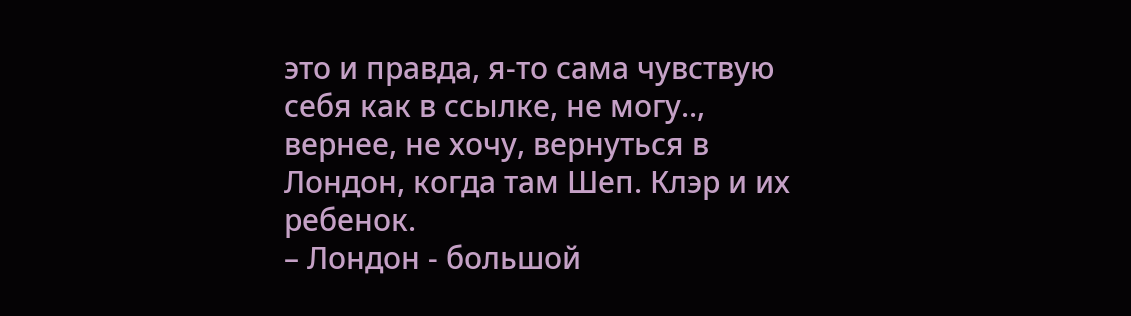это и правда, я-то сама чувствую себя как в ссылке, не могу.., вернее, не хочу, вернуться в Лондон, когда там Шеп. Клэр и их ребенок.
– Лондон - большой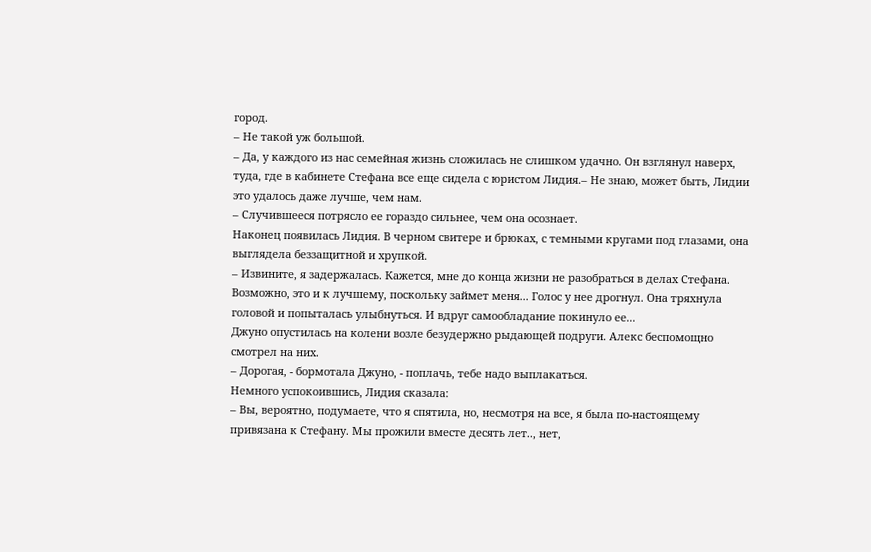город.
– Не такой уж большой.
– Да, у каждого из нас семейная жизнь сложилась не слишком удачно. Он взглянул наверх, туда, где в кабинете Стефана все еще сидела с юристом Лидия.– Не знаю, может быть, Лидии это удалось даже лучше, чем нам.
– Случившееся потрясло ее гораздо сильнее, чем она осознает.
Наконец появилась Лидия. В черном свитере и брюках, с темными кругами под глазами, она выглядела беззащитной и хрупкой.
– Извините, я задержалась. Кажется, мне до конца жизни не разобраться в делах Стефана. Возможно, это и к лучшему, поскольку займет меня... Голос у нее дрогнул. Она тряхнула головой и попыталась улыбнуться. И вдруг самообладание покинуло ее...
Джуно опустилась на колени возле безудержно рыдающей подруги. Алекс беспомощно смотрел на них.
– Дорогая, - бормотала Джуно, - поплачь, тебе надо выплакаться.
Немного успокоившись, Лидия сказала:
– Вы, вероятно, подумаете, что я спятила, но, несмотря на все, я была по-настоящему привязана к Стефану. Мы прожили вместе десять лет.., нет,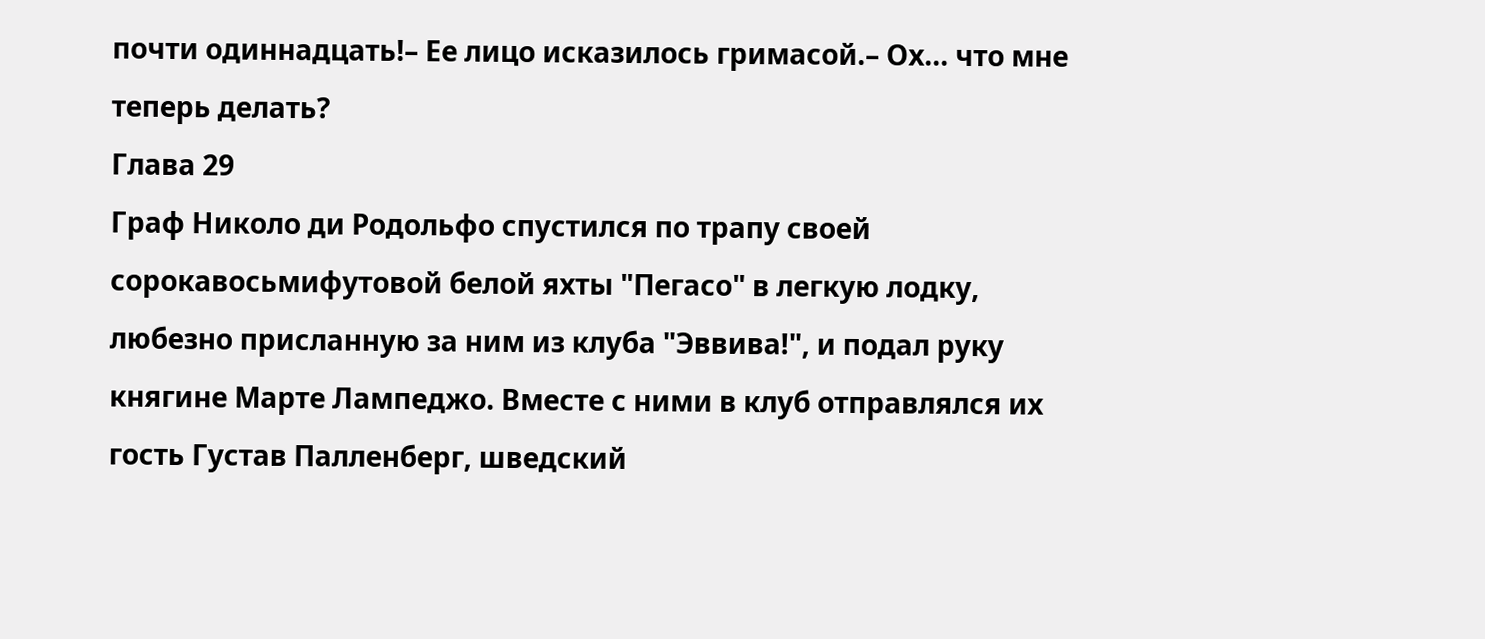почти одиннадцать!– Ее лицо исказилось гримасой.– Ох... что мне теперь делать?
Глава 29
Граф Николо ди Родольфо спустился по трапу своей сорокавосьмифутовой белой яхты "Пегасо" в легкую лодку, любезно присланную за ним из клуба "Эввива!", и подал руку княгине Марте Лампеджо. Вместе с ними в клуб отправлялся их гость Густав Палленберг, шведский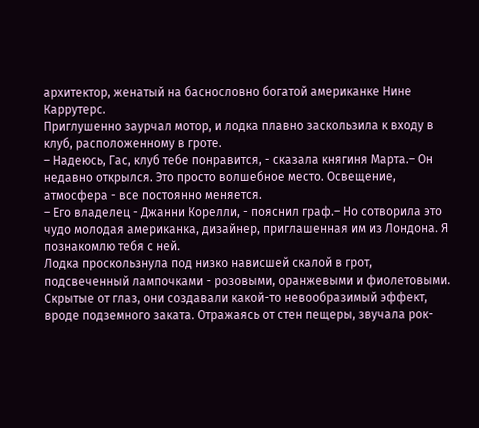архитектор, женатый на баснословно богатой американке Нине Каррутерс.
Приглушенно заурчал мотор, и лодка плавно заскользила к входу в клуб, расположенному в гроте.
– Надеюсь, Гас, клуб тебе понравится, - сказала княгиня Марта.– Он недавно открылся. Это просто волшебное место. Освещение, атмосфера - все постоянно меняется.
– Его владелец - Джанни Корелли, - пояснил граф.– Но сотворила это чудо молодая американка, дизайнер, приглашенная им из Лондона. Я познакомлю тебя с ней.
Лодка проскользнула под низко нависшей скалой в грот, подсвеченный лампочками - розовыми, оранжевыми и фиолетовыми. Скрытые от глаз, они создавали какой-то невообразимый эффект, вроде подземного заката. Отражаясь от стен пещеры, звучала рок-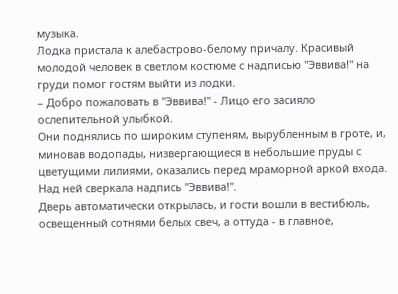музыка.
Лодка пристала к алебастрово-белому причалу. Красивый молодой человек в светлом костюме с надписью "Эввива!" на груди помог гостям выйти из лодки.
– Добро пожаловать в "Эввива!" - Лицо его засияло ослепительной улыбкой.
Они поднялись по широким ступеням, вырубленным в гроте, и, миновав водопады, низвергающиеся в небольшие пруды с цветущими лилиями, оказались перед мраморной аркой входа. Над ней сверкала надпись "Эввива!".
Дверь автоматически открылась, и гости вошли в вестибюль, освещенный сотнями белых свеч, а оттуда - в главное,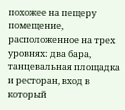похожее на пещеру помещение, расположенное на трех уровнях: два бара, танцевальная площадка и ресторан, вход в который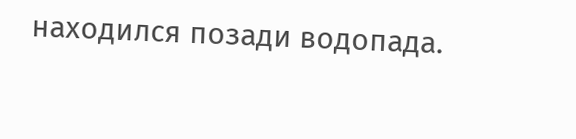находился позади водопада.